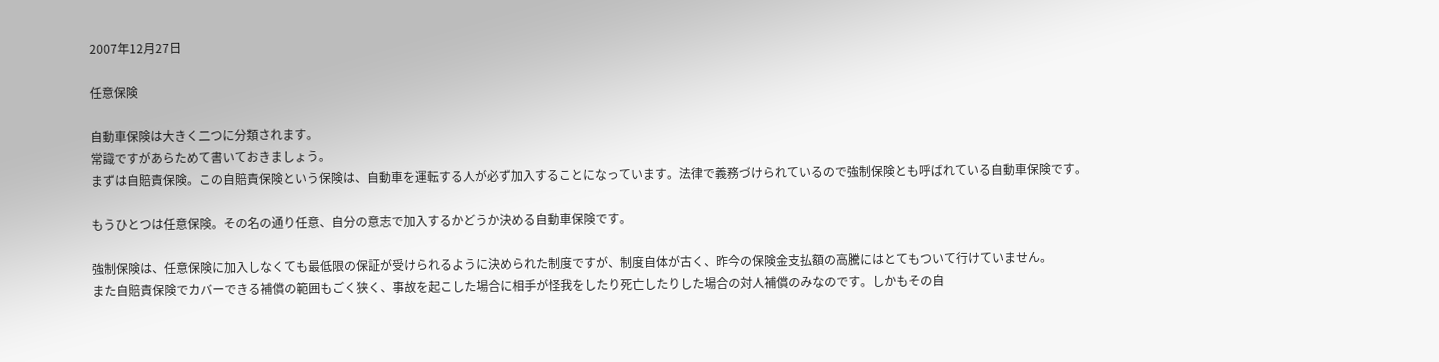2007年12月27日

任意保険

自動車保険は大きく二つに分類されます。
常識ですがあらためて書いておきましょう。
まずは自賠責保険。この自賠責保険という保険は、自動車を運転する人が必ず加入することになっています。法律で義務づけられているので強制保険とも呼ばれている自動車保険です。

もうひとつは任意保険。その名の通り任意、自分の意志で加入するかどうか決める自動車保険です。

強制保険は、任意保険に加入しなくても最低限の保証が受けられるように決められた制度ですが、制度自体が古く、昨今の保険金支払額の高騰にはとてもついて行けていません。
また自賠責保険でカバーできる補償の範囲もごく狭く、事故を起こした場合に相手が怪我をしたり死亡したりした場合の対人補償のみなのです。しかもその自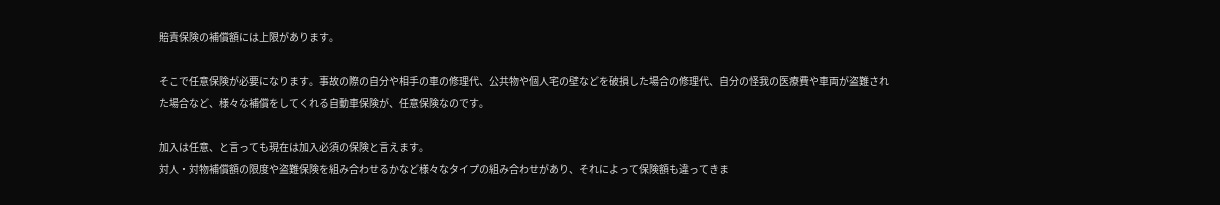賠責保険の補償額には上限があります。

そこで任意保険が必要になります。事故の際の自分や相手の車の修理代、公共物や個人宅の壁などを破損した場合の修理代、自分の怪我の医療費や車両が盗難された場合など、様々な補償をしてくれる自動車保険が、任意保険なのです。

加入は任意、と言っても現在は加入必須の保険と言えます。
対人・対物補償額の限度や盗難保険を組み合わせるかなど様々なタイプの組み合わせがあり、それによって保険額も違ってきま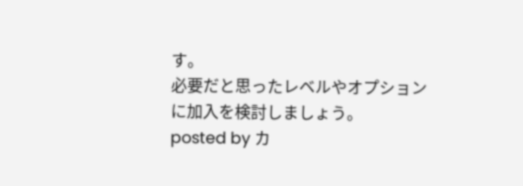す。
必要だと思ったレベルやオプションに加入を検討しましょう。
posted by カ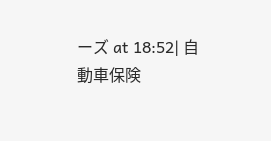ーズ at 18:52| 自動車保険